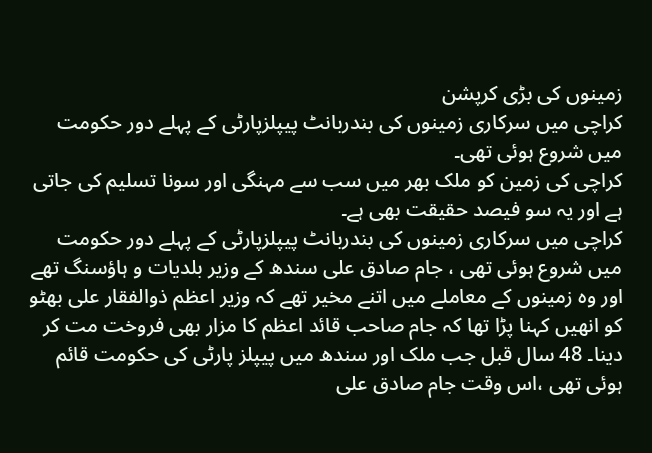زمینوں کی بڑی کرپشن
کراچی میں سرکاری زمینوں کی بندربانٹ پیپلزپارٹی کے پہلے دور حکومت میں شروع ہوئی تھی۔
کراچی کی زمین کو ملک بھر میں سب سے مہنگی اور سونا تسلیم کی جاتی ہے اور یہ سو فیصد حقیقت بھی ہے۔
کراچی میں سرکاری زمینوں کی بندربانٹ پیپلزپارٹی کے پہلے دور حکومت میں شروع ہوئی تھی ، جام صادق علی سندھ کے وزیر بلدیات و ہاؤسنگ تھے اور وہ زمینوں کے معاملے میں اتنے مخیر تھے کہ وزیر اعظم ذوالفقار علی بھٹو کو انھیں کہنا پڑا تھا کہ جام صاحب قائد اعظم کا مزار بھی فروخت مت کر دینا۔ 48 سال قبل جب ملک اور سندھ میں پیپلز پارٹی کی حکومت قائم ہوئی تھی ،اس وقت جام صادق علی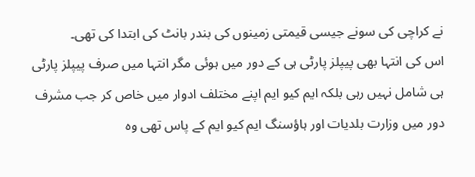نے کراچی کی سونے جیسی قیمتی زمینوں کی بندر بانٹ کی ابتدا کی تھی۔
اس کی انتہا بھی پیپلز پارٹی ہی کے دور میں ہوئی مگر انتہا میں صرف پیپلز پارٹی ہی شامل نہیں رہی بلکہ ایم کیو ایم اپنے مختلف ادوار میں خاص کر جب مشرف دور میں وزارت بلدیات اور ہاؤسنگ ایم کیو ایم کے پاس تھی وہ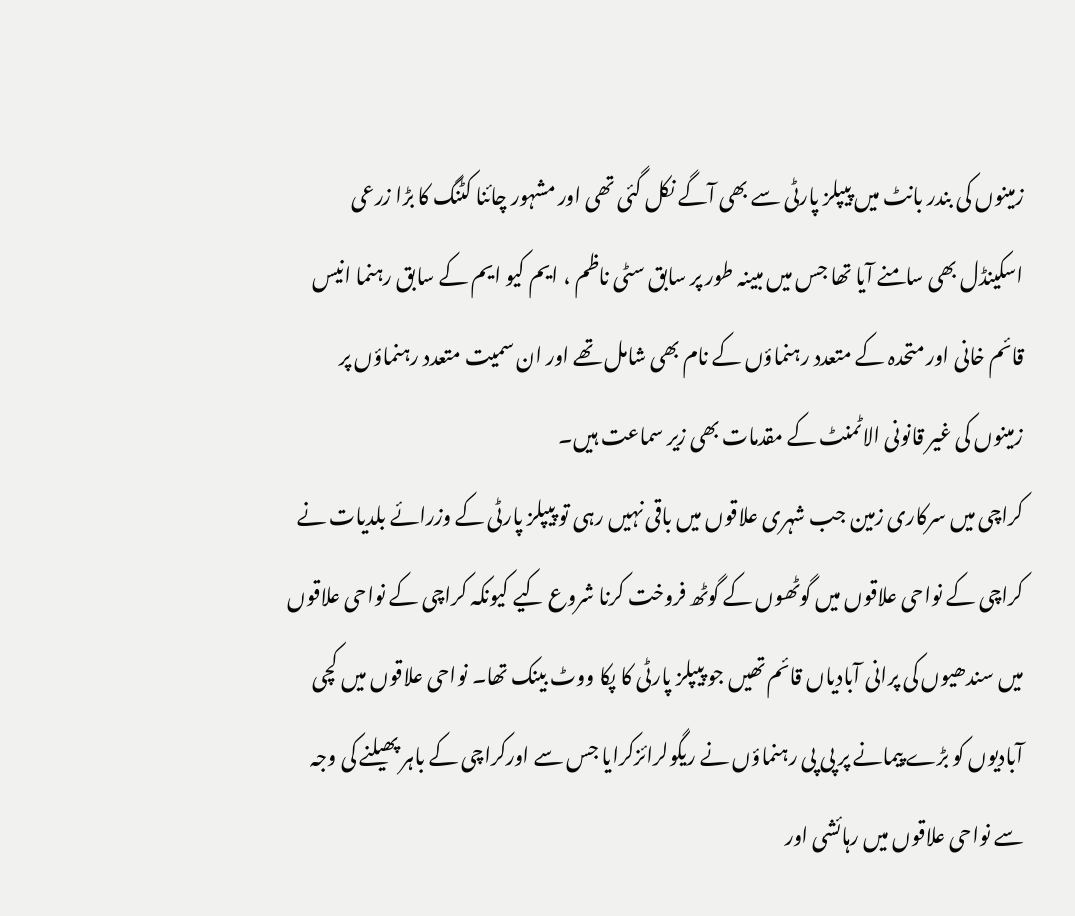زمینوں کی بندر بانٹ میں پیپلز پارٹی سے بھی آگے نکل گئی تھی اور مشہور چائنا کٹنگ کا بڑا زرعی اسکینڈل بھی سامنے آیا تھا جس میں مبینہ طور پر سابق سٹی ناظم ، ایم کیو ایم کے سابق رہنما انیس قائم خانی اور متحدہ کے متعدد رہنماؤں کے نام بھی شامل تھے اور ان سمیت متعدد رہنماؤں پر زمینوں کی غیر قانونی الاٹمنٹ کے مقدمات بھی زیر سماعت ہیں۔
کراچی میں سرکاری زمین جب شہری علاقوں میں باقی نہیں رہی تو پیپلز پارٹی کے وزرائے بلدیات نے کراچی کے نواحی علاقوں میں گوٹھوں کے گوٹھ فروخت کرنا شروع کیے کیونکہ کراچی کے نواحی علاقوں میں سندھیوں کی پرانی آبادیاں قائم تھیں جو پیپلز پارٹی کا پکا ووٹ بینک تھا۔ نواحی علاقوں میں کچی آبادیوں کو بڑے پیمانے پر پی پی رہنماؤں نے ریگولرائزکرایا جس سے اورکراچی کے باہر پھیلنے کی وجہ سے نواحی علاقوں میں رہائشی اور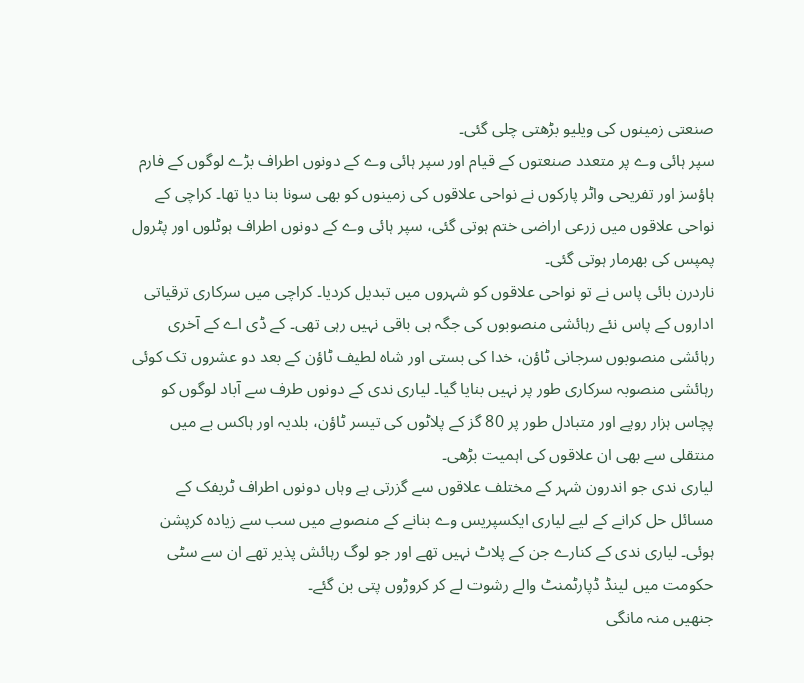صنعتی زمینوں کی ویلیو بڑھتی چلی گئی۔
سپر ہائی وے پر متعدد صنعتوں کے قیام اور سپر ہائی وے کے دونوں اطراف بڑے لوگوں کے فارم ہاؤسز اور تفریحی واٹر پارکوں نے نواحی علاقوں کی زمینوں کو بھی سونا بنا دیا تھا۔ کراچی کے نواحی علاقوں میں زرعی اراضی ختم ہوتی گئی، سپر ہائی وے کے دونوں اطراف ہوٹلوں اور پٹرول پمپس کی بھرمار ہوتی گئی۔
ناردرن بائی پاس نے تو نواحی علاقوں کو شہروں میں تبدیل کردیا۔ کراچی میں سرکاری ترقیاتی اداروں کے پاس نئے رہائشی منصوبوں کی جگہ ہی باقی نہیں رہی تھی۔ کے ڈی اے کے آخری رہائشی منصوبوں سرجانی ٹاؤن، خدا کی بستی اور شاہ لطیف ٹاؤن کے بعد دو عشروں تک کوئی رہائشی منصوبہ سرکاری طور پر نہیں بنایا گیا۔ لیاری ندی کے دونوں طرف سے آباد لوگوں کو پچاس ہزار روپے اور متبادل طور پر 80 گز کے پلاٹوں کی تیسر ٹاؤن، بلدیہ اور ہاکس بے میں منتقلی سے بھی ان علاقوں کی اہمیت بڑھی۔
لیاری ندی جو اندرون شہر کے مختلف علاقوں سے گزرتی ہے وہاں دونوں اطراف ٹریفک کے مسائل حل کرانے کے لیے لیاری ایکسپریس وے بنانے کے منصوبے میں سب سے زیادہ کرپشن ہوئی۔ لیاری ندی کے کنارے جن کے پلاٹ نہیں تھے اور جو لوگ رہائش پذیر تھے ان سے سٹی حکومت میں لینڈ ڈپارٹمنٹ والے رشوت لے کر کروڑوں پتی بن گئے۔
جنھیں منہ مانگی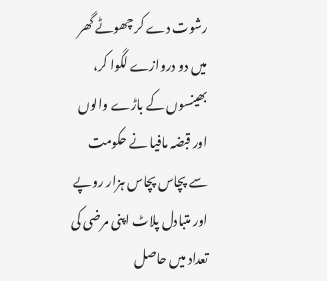رشوت دے کر چھوٹے گھر میں دو دروازے لگوا کر، بھینسوں کے باڑے والوں اور قبضہ مافیا نے حکومت سے پچاس پچاس ہزار روپے اور متبادل پلاٹ اپنی مرضی کی تعداد میں حاصل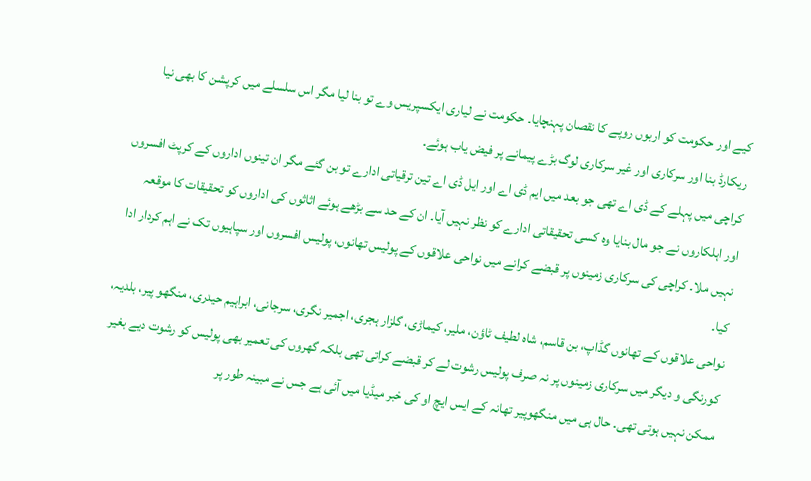کیے اور حکومت کو اربوں روپے کا نقصان پہنچایا۔ حکومت نے لیاری ایکسپریس وے تو بنا لیا مگر اس سلسلے میں کرپشن کا بھی نیا ریکارڈ بنا اور سرکاری اور غیر سرکاری لوگ بڑے پیمانے پر فیض یاب ہوئے۔
کراچی میں پہلے کے ڈی اے تھی جو بعد میں ایم ڈی اے اور ایل ڈی اے تین ترقیاتی ادارے تو بن گئے مگر ان تینوں اداروں کے کرپٹ افسروں اور اہلکاروں نے جو مال بنایا وہ کسی تحقیقاتی ادارے کو نظر نہیں آیا۔ ان کے حد سے بڑھے ہوئے اثاثوں کی اداروں کو تحقیقات کا موقعہ نہیں ملا۔ کراچی کی سرکاری زمینوں پر قبضے کرانے میں نواحی علاقوں کے پولیس تھانوں، پولیس افسروں اور سپاہیوں تک نے اہم کردار ادا کیا۔
نواحی علاقوں کے تھانوں گڈاپ، بن قاسم، شاہ لطیف ٹاؤن، ملیر، کیماڑی، گلزار ہجری، اجمیر نگری، سرجانی، ابراہیم حیدری، منگھو پیر، بلدیہ، کورنگی و دیگر میں سرکاری زمینوں پر نہ صرف پولیس رشوت لے کر قبضے کراتی تھی بلکہ گھروں کی تعمیر بھی پولیس کو رشوت دیے بغیر ممکن نہیں ہوتی تھی۔ حال ہی میں منگھوپیر تھانہ کے ایس ایچ او کی خبر میڈیا میں آئی ہے جس نے مبینہ طور پر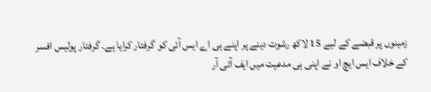زمینوں پر قبضے کے لیے 15 لاکھ رشوت دینے پر اپنے ہی اے ایس آئی کو گرفتار کرایا ہے۔ گرفتار پولیس افسر کے خلاف ایس ایچ او نے اپنی ہی مدعیت میں ایف آئی آر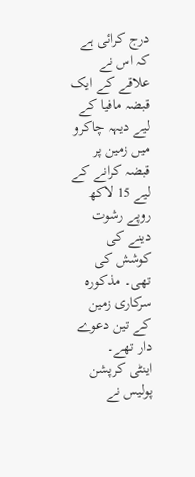درج کرائی ہے کہ اس نے علاقے کے ایک قبضہ مافیا کے لیے دیہہ چاکرو میں زمین پر قبضہ کرانے کے لیے 15 لاکھ روپے رشوت دینے کی کوشش کی تھی۔ مذکورہ سرکاری زمین کے تین دعوے دار تھے۔
اینٹی کرپشن پولیس نے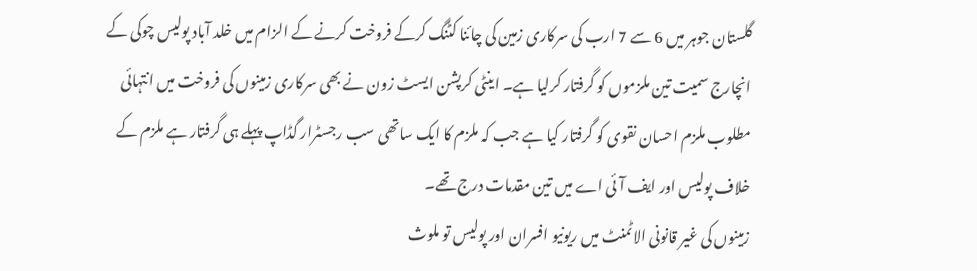گلستان جوہر میں 6 سے 7 ارب کی سرکاری زمین کی چائنا کٹنگ کرکے فروخت کرنے کے الزام میں خلد آباد پولیس چوکی کے انچارج سمیت تین ملزموں کو گرفتار کرلیا ہے۔ اینٹی کرپشن ایسٹ زون نے بھی سرکاری زمینوں کی فروخت میں انتہائی مطلوب ملزم احسان نقوی کو گرفتار کیا ہے جب کہ ملزم کا ایک ساتھی سب رجسٹرار گڈاپ پہلے ہی گرفتار ہے ملزم کے خلاف پولیس اور ایف آئی اے میں تین مقدمات درج تھے۔
زمینوں کی غیر قانونی الاٹمنٹ میں ریونیو افسران اور پولیس تو ملوث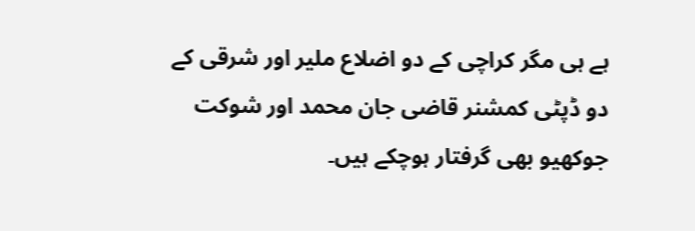ہے ہی مگر کراچی کے دو اضلاع ملیر اور شرقی کے دو ڈپٹی کمشنر قاضی جان محمد اور شوکت جوکھیو بھی گرفتار ہوچکے ہیں۔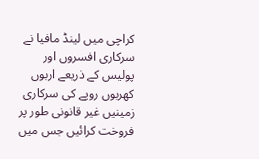کراچی میں لینڈ مافیا نے سرکاری افسروں اور پولیس کے ذریعے اربوں کھربوں روپے کی سرکاری زمینیں غیر قانونی طور پر فروخت کرائیں جس میں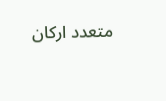متعدد ارکان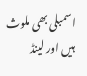اسمبلی بھی ملوث ہیں اور لینڈ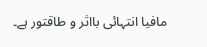مافیا انتہائی بااثر و طاقتور ہے۔